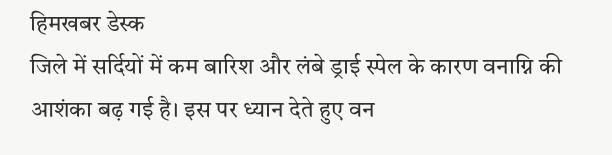हिमखबर डेस्क
जिले में सर्दियों में कम बारिश और लंबे ड्राई स्पेल के कारण वनाग्नि की आशंका बढ़ गई है। इस पर ध्यान देते हुए वन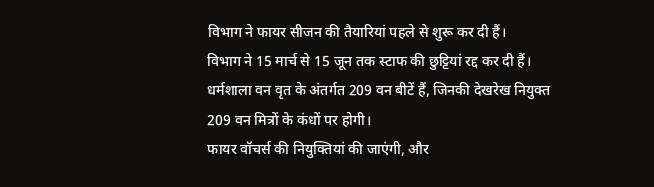विभाग ने फायर सीजन की तैयारियां पहले से शुरू कर दी हैं।
विभाग ने 15 मार्च से 15 जून तक स्टाफ की छुट्टियां रद्द कर दी हैं। धर्मशाला वन वृत के अंतर्गत 209 वन बीटें हैं, जिनकी देखरेख नियुक्त 209 वन मित्रों के कंधों पर होगी।
फायर वॉचर्स की नियुक्तियां की जाएंगी, और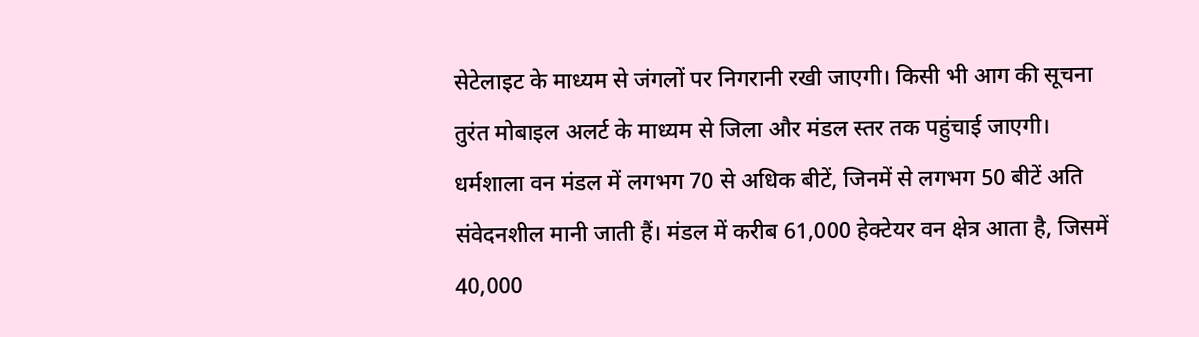सेटेलाइट के माध्यम से जंगलों पर निगरानी रखी जाएगी। किसी भी आग की सूचना तुरंत मोबाइल अलर्ट के माध्यम से जिला और मंडल स्तर तक पहुंचाई जाएगी।
धर्मशाला वन मंडल में लगभग 70 से अधिक बीटें, जिनमें से लगभग 50 बीटें अति संवेदनशील मानी जाती हैं। मंडल में करीब 61,000 हेक्टेयर वन क्षेत्र आता है, जिसमें 40,000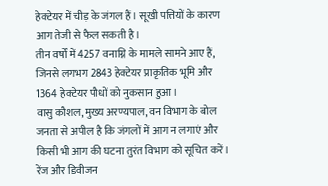हेक्टेयर में चीड़ के जंगल हैं। सूखी पत्तियों के कारण आग तेजी से फैल सकती है।
तीन वर्षों में 4257 वनाग्नि के मामले सामने आए हैं, जिनसे लगभग 2843 हेक्टेयर प्राकृतिक भूमि और 1364 हेक्टेयर पौधों को नुकसान हुआ।
वासु कौशल, मुख्य अरण्यपाल, वन विभाग के बोल
जनता से अपील है कि जंगलों में आग न लगाएं और किसी भी आग की घटना तुरंत विभाग को सूचित करें। रेंज और डिवीजन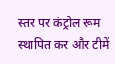स्तर पर कंट्रोल रूम स्थापित कर और टीमें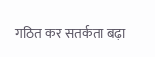गठित कर सतर्कता बढ़ा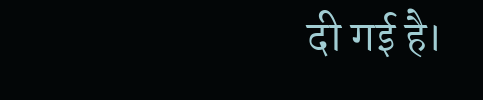दी गई है।